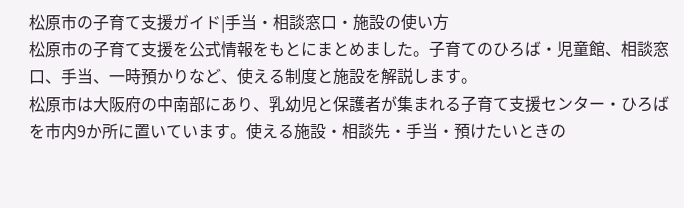松原市の子育て支援ガイド|手当・相談窓口・施設の使い方
松原市の子育て支援を公式情報をもとにまとめました。子育てのひろば・児童館、相談窓口、手当、一時預かりなど、使える制度と施設を解説します。
松原市は大阪府の中南部にあり、乳幼児と保護者が集まれる子育て支援センター・ひろばを市内9か所に置いています。使える施設・相談先・手当・預けたいときの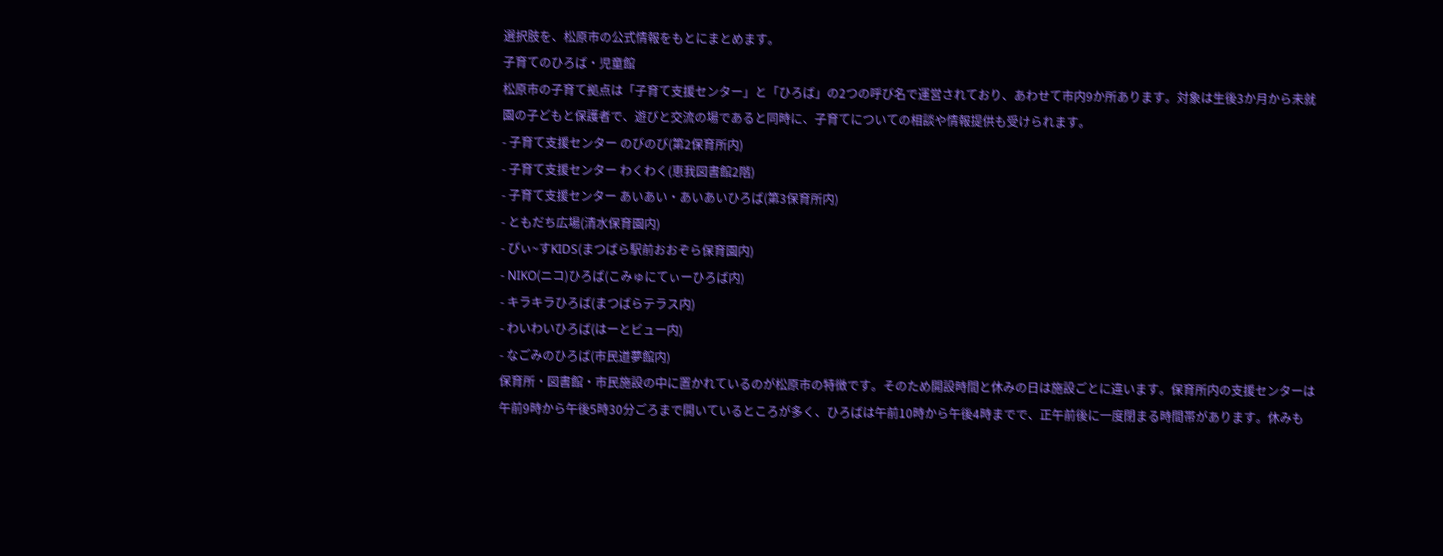選択肢を、松原市の公式情報をもとにまとめます。
子育てのひろば・児童館
松原市の子育て拠点は「子育て支援センター」と「ひろば」の2つの呼び名で運営されており、あわせて市内9か所あります。対象は生後3か月から未就園の子どもと保護者で、遊びと交流の場であると同時に、子育てについての相談や情報提供も受けられます。
- 子育て支援センター のびのび(第2保育所内)
- 子育て支援センター わくわく(恵我図書館2階)
- 子育て支援センター あいあい・あいあいひろば(第3保育所内)
- ともだち広場(清水保育園内)
- ぴぃ~すKIDS(まつばら駅前おおぞら保育園内)
- NIKO(ニコ)ひろば(こみゅにてぃーひろば内)
- キラキラひろば(まつばらテラス内)
- わいわいひろば(はーとビュー内)
- なごみのひろば(市民道夢館内)
保育所・図書館・市民施設の中に置かれているのが松原市の特徴です。そのため開設時間と休みの日は施設ごとに違います。保育所内の支援センターは午前9時から午後5時30分ごろまで開いているところが多く、ひろばは午前10時から午後4時までで、正午前後に一度閉まる時間帯があります。休みも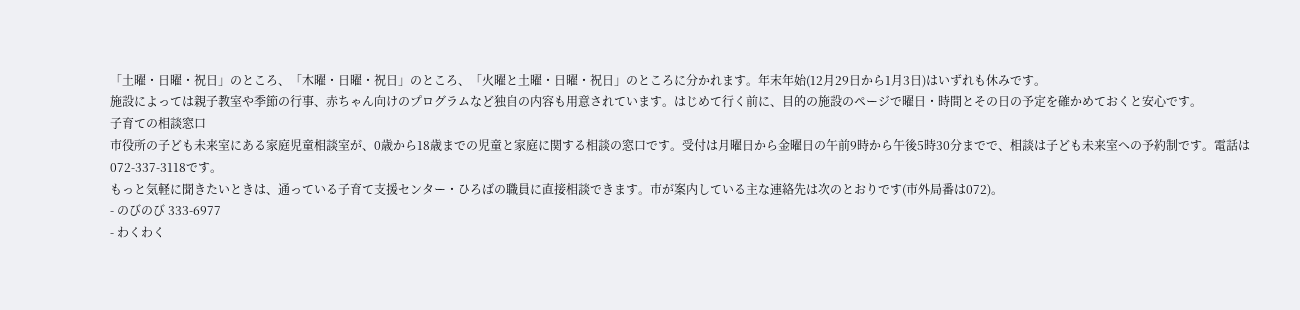「土曜・日曜・祝日」のところ、「木曜・日曜・祝日」のところ、「火曜と土曜・日曜・祝日」のところに分かれます。年末年始(12月29日から1月3日)はいずれも休みです。
施設によっては親子教室や季節の行事、赤ちゃん向けのプログラムなど独自の内容も用意されています。はじめて行く前に、目的の施設のページで曜日・時間とその日の予定を確かめておくと安心です。
子育ての相談窓口
市役所の子ども未来室にある家庭児童相談室が、0歳から18歳までの児童と家庭に関する相談の窓口です。受付は月曜日から金曜日の午前9時から午後5時30分までで、相談は子ども未来室への予約制です。電話は072-337-3118です。
もっと気軽に聞きたいときは、通っている子育て支援センター・ひろばの職員に直接相談できます。市が案内している主な連絡先は次のとおりです(市外局番は072)。
- のびのび 333-6977
- わくわく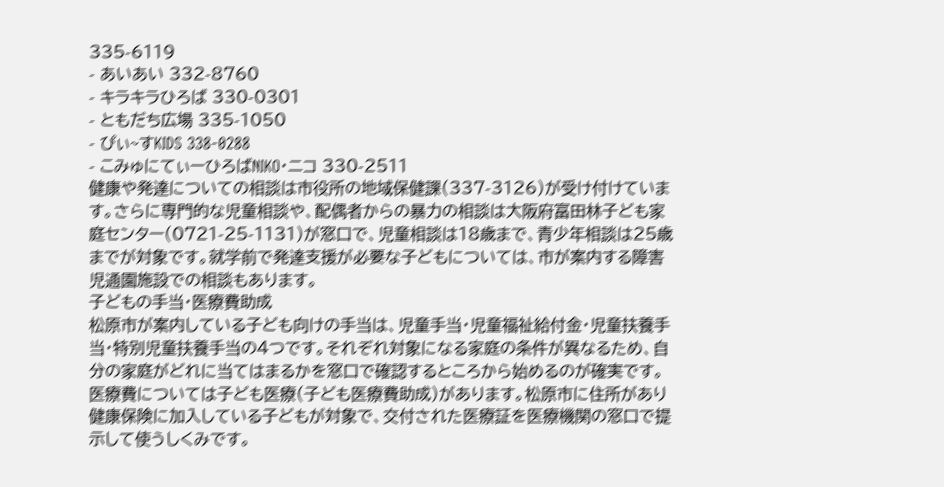335-6119
- あいあい 332-8760
- キラキラひろば 330-0301
- ともだち広場 335-1050
- ぴぃ~すKIDS 338-0288
- こみゅにてぃーひろばNIKO・ニコ 330-2511
健康や発達についての相談は市役所の地域保健課(337-3126)が受け付けています。さらに専門的な児童相談や、配偶者からの暴力の相談は大阪府富田林子ども家庭センター(0721-25-1131)が窓口で、児童相談は18歳まで、青少年相談は25歳までが対象です。就学前で発達支援が必要な子どもについては、市が案内する障害児通園施設での相談もあります。
子どもの手当・医療費助成
松原市が案内している子ども向けの手当は、児童手当・児童福祉給付金・児童扶養手当・特別児童扶養手当の4つです。それぞれ対象になる家庭の条件が異なるため、自分の家庭がどれに当てはまるかを窓口で確認するところから始めるのが確実です。
医療費については子ども医療(子ども医療費助成)があります。松原市に住所があり健康保険に加入している子どもが対象で、交付された医療証を医療機関の窓口で提示して使うしくみです。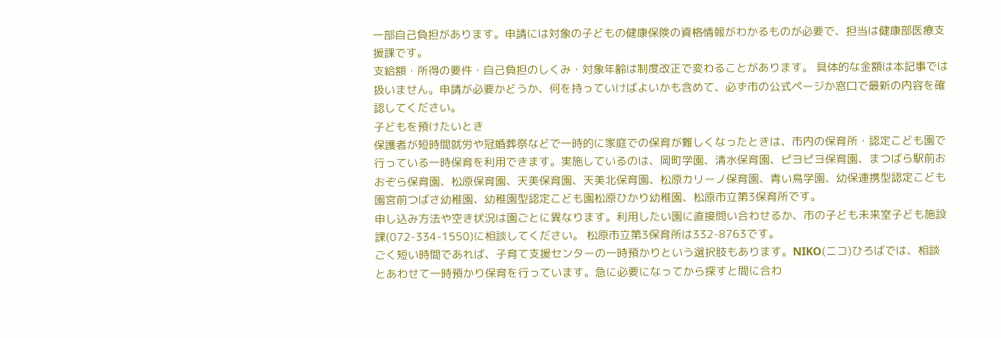一部自己負担があります。申請には対象の子どもの健康保険の資格情報がわかるものが必要で、担当は健康部医療支援課です。
支給額・所得の要件・自己負担のしくみ・対象年齢は制度改正で変わることがあります。 具体的な金額は本記事では扱いません。申請が必要かどうか、何を持っていけばよいかも含めて、必ず市の公式ページか窓口で最新の内容を確認してください。
子どもを預けたいとき
保護者が短時間就労や冠婚葬祭などで一時的に家庭での保育が難しくなったときは、市内の保育所・認定こども園で行っている一時保育を利用できます。実施しているのは、岡町学園、清水保育園、ピヨピヨ保育園、まつばら駅前おおぞら保育園、松原保育園、天美保育園、天美北保育園、松原カリーノ保育園、青い鳥学園、幼保連携型認定こども園宮前つばさ幼稚園、幼稚園型認定こども園松原ひかり幼稚園、松原市立第3保育所です。
申し込み方法や空き状況は園ごとに異なります。利用したい園に直接問い合わせるか、市の子ども未来室子ども施設課(072-334-1550)に相談してください。 松原市立第3保育所は332-8763です。
ごく短い時間であれば、子育て支援センターの一時預かりという選択肢もあります。NIKO(ニコ)ひろばでは、相談とあわせて一時預かり保育を行っています。急に必要になってから探すと間に合わ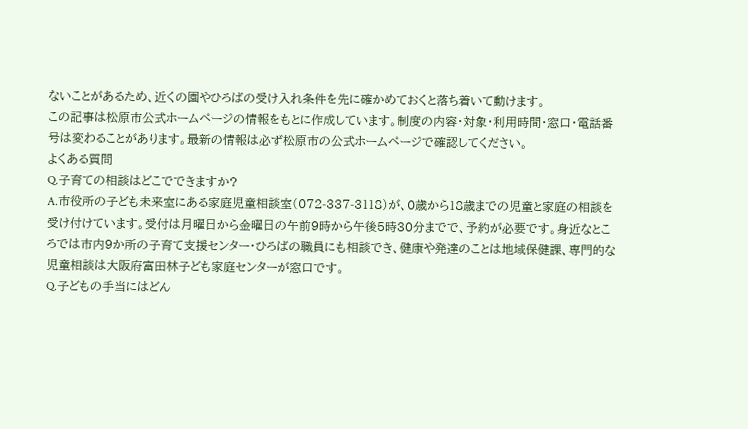ないことがあるため、近くの園やひろばの受け入れ条件を先に確かめておくと落ち着いて動けます。
この記事は松原市公式ホームページの情報をもとに作成しています。制度の内容・対象・利用時間・窓口・電話番号は変わることがあります。最新の情報は必ず松原市の公式ホームページで確認してください。
よくある質問
Q.子育ての相談はどこでできますか?
A.市役所の子ども未来室にある家庭児童相談室(072-337-3118)が、0歳から18歳までの児童と家庭の相談を受け付けています。受付は月曜日から金曜日の午前9時から午後5時30分までで、予約が必要です。身近なところでは市内9か所の子育て支援センター・ひろばの職員にも相談でき、健康や発達のことは地域保健課、専門的な児童相談は大阪府富田林子ども家庭センターが窓口です。
Q.子どもの手当にはどん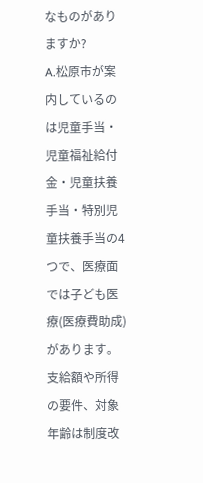なものがありますか?
A.松原市が案内しているのは児童手当・児童福祉給付金・児童扶養手当・特別児童扶養手当の4つで、医療面では子ども医療(医療費助成)があります。支給額や所得の要件、対象年齢は制度改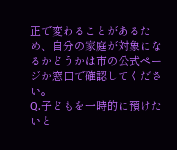正で変わることがあるため、自分の家庭が対象になるかどうかは市の公式ページか窓口で確認してください。
Q.子どもを一時的に預けたいと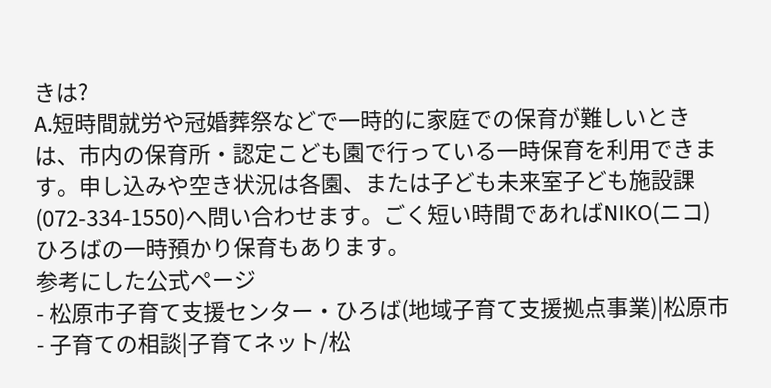きは?
A.短時間就労や冠婚葬祭などで一時的に家庭での保育が難しいときは、市内の保育所・認定こども園で行っている一時保育を利用できます。申し込みや空き状況は各園、または子ども未来室子ども施設課(072-334-1550)へ問い合わせます。ごく短い時間であればNIKO(ニコ)ひろばの一時預かり保育もあります。
参考にした公式ページ
- 松原市子育て支援センター・ひろば(地域子育て支援拠点事業)|松原市
- 子育ての相談|子育てネット/松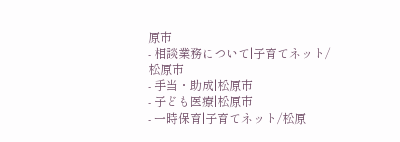原市
- 相談業務について|子育てネット/松原市
- 手当・助成|松原市
- 子ども医療|松原市
- 一時保育|子育てネット/松原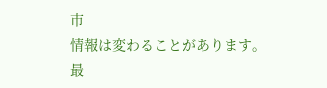市
情報は変わることがあります。最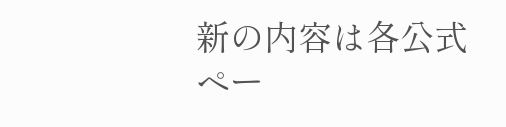新の内容は各公式ペー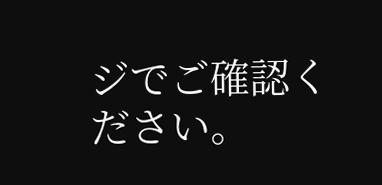ジでご確認ください。